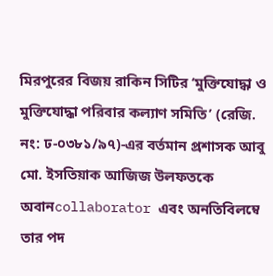মিরপুরের বিজয় রাকিন সিটির ‘মুক্তিযোদ্ধা ও মুক্তিযোদ্ধা পরিবার কল্যাণ সমিতি’ (রেজি. নং: ঢ-০৩৮১/৯৭)-এর বর্তমান প্রশাসক আবু মো. ইসতিয়াক আজিজ উলফতকে অবানcollaborator এবং অনতিবিলম্বে তার পদ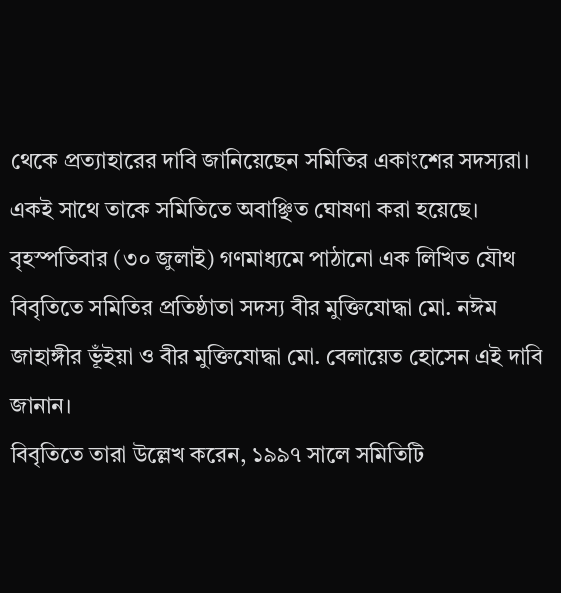থেকে প্রত্যাহারের দাবি জানিয়েছেন সমিতির একাংশের সদস্যরা। একই সাথে তাকে সমিতিতে অবাঞ্ছিত ঘোষণা করা হয়েছে।
বৃহস্পতিবার (৩০ জুলাই) গণমাধ্যমে পাঠানো এক লিখিত যৌথ বিবৃতিতে সমিতির প্রতিষ্ঠাতা সদস্য বীর মুক্তিযোদ্ধা মো. নঈম জাহাঙ্গীর ভূঁইয়া ও বীর মুক্তিযোদ্ধা মো. বেলায়েত হোসেন এই দাবি জানান।
বিবৃতিতে তারা উল্লেখ করেন, ১৯৯৭ সালে সমিতিটি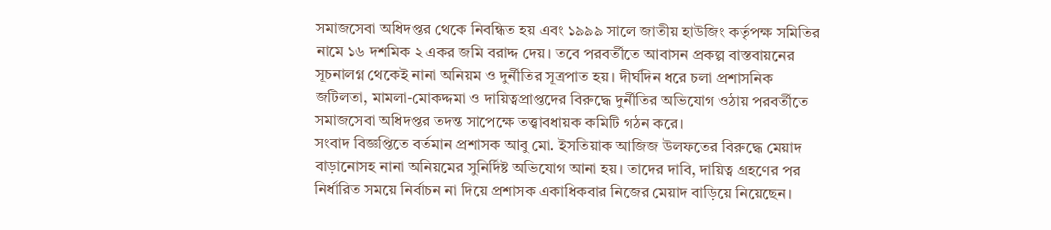সমাজসেবা অধিদপ্তর থেকে নিবন্ধিত হয় এবং ১৯৯৯ সালে জাতীয় হাউজিং কর্তৃপক্ষ সমিতির নামে ১৬ দশমিক ২ একর জমি বরাদ্দ দেয়। তবে পরবর্তীতে আবাসন প্রকল্প বাস্তবায়নের সূচনালগ্ন থেকেই নানা অনিয়ম ও দুর্নীতির সূত্রপাত হয়। দীর্ঘদিন ধরে চলা প্রশাসনিক জটিলতা, মামলা-মোকদ্দমা ও দায়িত্বপ্রাপ্তদের বিরুদ্ধে দুর্নীতির অভিযোগ ওঠায় পরবর্তীতে সমাজসেবা অধিদপ্তর তদন্ত সাপেক্ষে তত্ত্বাবধায়ক কমিটি গঠন করে।
সংবাদ বিজ্ঞপ্তিতে বর্তমান প্রশাসক আবু মো. ইসতিয়াক আজিজ উলফতের বিরুদ্ধে মেয়াদ বাড়ানোসহ নানা অনিয়মের সুনির্দিষ্ট অভিযোগ আনা হয়। তাদের দাবি, দায়িত্ব গ্রহণের পর নির্ধারিত সময়ে নির্বাচন না দিয়ে প্রশাসক একাধিকবার নিজের মেয়াদ বাড়িয়ে নিয়েছেন।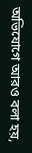অভিযোগে আরও বলা হয়,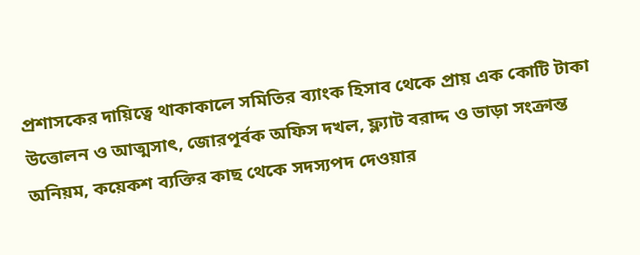প্রশাসকের দায়িত্বে থাকাকালে সমিতির ব্যাংক হিসাব থেকে প্রায় এক কোটি টাকা উত্তোলন ও আত্মসাৎ, জোরপূর্বক অফিস দখল, ফ্ল্যাট বরাদ্দ ও ভাড়া সংক্রান্ত অনিয়ম, কয়েকশ ব্যক্তির কাছ থেকে সদস্যপদ দেওয়ার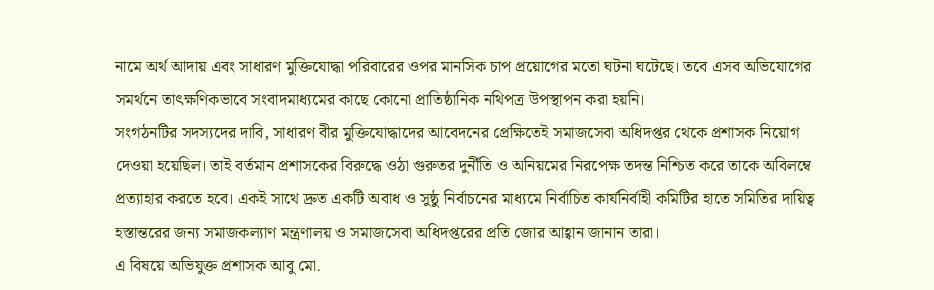নামে অর্থ আদায় এবং সাধারণ মুক্তিযোদ্ধা পরিবারের ওপর মানসিক চাপ প্রয়োগের মতো ঘটনা ঘটেছে। তবে এসব অভিযোগের সমর্থনে তাৎক্ষণিকভাবে সংবাদমাধ্যমের কাছে কোনো প্রাতিষ্ঠানিক নথিপত্র উপস্থাপন করা হয়নি।
সংগঠনটির সদস্যদের দাবি, সাধারণ বীর মুক্তিযোদ্ধাদের আবেদনের প্রেক্ষিতেই সমাজসেবা অধিদপ্তর থেকে প্রশাসক নিয়োগ দেওয়া হয়েছিল। তাই বর্তমান প্রশাসকের বিরুদ্ধে ওঠা গুরুতর দুর্নীতি ও অনিয়মের নিরপেক্ষ তদন্ত নিশ্চিত করে তাকে অবিলম্বে প্রত্যাহার করতে হবে। একই সাথে দ্রুত একটি অবাধ ও সুষ্ঠু নির্বাচনের মাধ্যমে নির্বাচিত কার্যনির্বাহী কমিটির হাতে সমিতির দায়িত্ব হস্তান্তরের জন্য সমাজকল্যাণ মন্ত্রণালয় ও সমাজসেবা অধিদপ্তরের প্রতি জোর আহ্বান জানান তারা।
এ বিষয়ে অভিযুক্ত প্রশাসক আবু মো.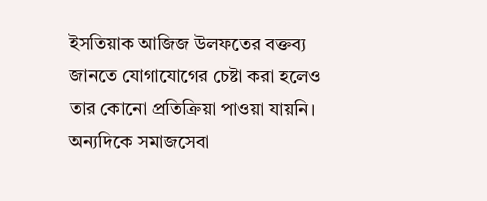ইসতিয়াক আজিজ উলফতের বক্তব্য জানতে যোগাযোগের চেষ্টা করা হলেও তার কোনো প্রতিক্রিয়া পাওয়া যায়নি। অন্যদিকে সমাজসেবা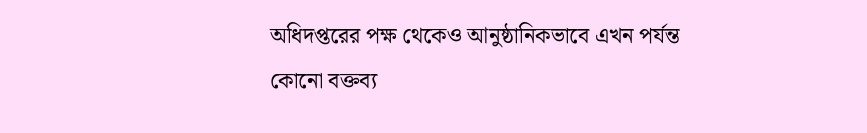অধিদপ্তরের পক্ষ থেকেও আনুষ্ঠানিকভাবে এখন পর্যন্ত কোনো বক্তব্য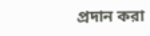প্রদান করা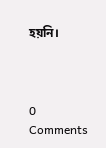হয়নি।



0 Comments